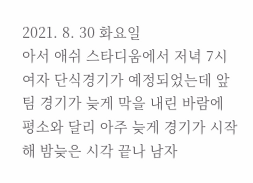2021. 8. 30 화요일
아서 애쉬 스타디움에서 저녁 7시 여자 단식경기가 예정되었는데 앞팀 경기가 늦게 막을 내린 바람에
평소와 달리 아주 늦게 경기가 시작해 밤늦은 시각 끝나 남자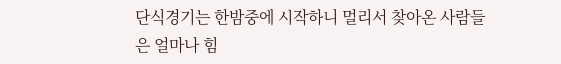단식경기는 한밤중에 시작하니 멀리서 찾아온 사람들은 얼마나 힘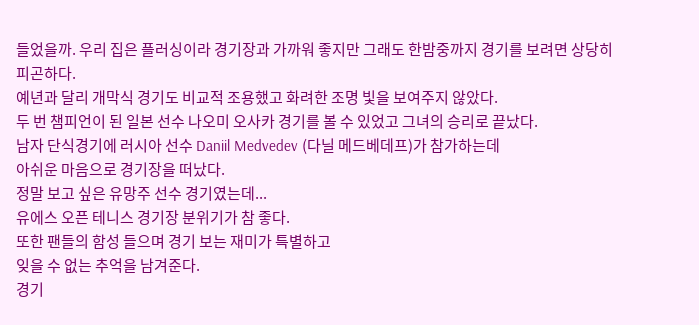들었을까. 우리 집은 플러싱이라 경기장과 가까워 좋지만 그래도 한밤중까지 경기를 보려면 상당히 피곤하다.
예년과 달리 개막식 경기도 비교적 조용했고 화려한 조명 빛을 보여주지 않았다.
두 번 챔피언이 된 일본 선수 나오미 오사카 경기를 볼 수 있었고 그녀의 승리로 끝났다.
남자 단식경기에 러시아 선수 Daniil Medvedev (다닐 메드베데프)가 참가하는데
아쉬운 마음으로 경기장을 떠났다.
정말 보고 싶은 유망주 선수 경기였는데...
유에스 오픈 테니스 경기장 분위기가 참 좋다.
또한 팬들의 함성 들으며 경기 보는 재미가 특별하고
잊을 수 없는 추억을 남겨준다.
경기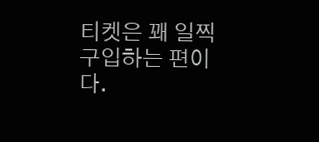티켓은 꽤 일찍 구입하는 편이다.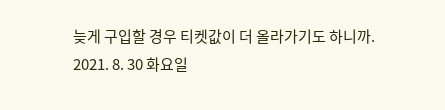늦게 구입할 경우 티켓값이 더 올라가기도 하니까.
2021. 8. 30 화요일